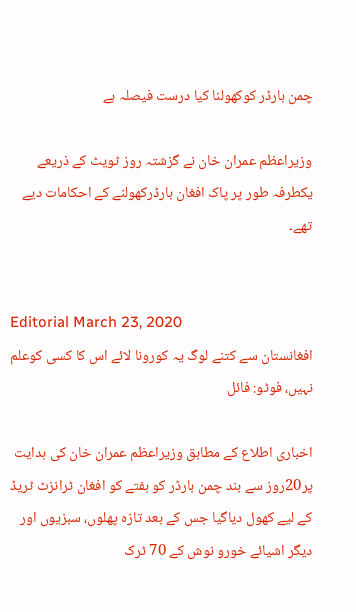چمن بارڈر کوکھولنا کیا درست فیصلہ ہے

وزیراعظم عمران خان نے گزشتہ روز ٹویٹ کے ذریعے یکطرفہ طور پر پاک افغان بارڈرکھولنے کے احکامات دیے تھے۔


Editorial March 23, 2020
افغانستان سے کتنے لوگ یہ کورونا لائے اس کا کسی کوعلم نہیں، فوٹو: فائل

اخباری اطلاع کے مطابق وزیراعظم عمران خان کی ہدایت پر20روز سے بند چمن بارڈر کو ہفتے کو افغان ٹرانزٹ ٹریڈ کے لیے کھول دیاگیا جس کے بعد تازہ پھلوں، سبزیوں اور دیگر اشیائے خورو نوش کے 70 ٹرک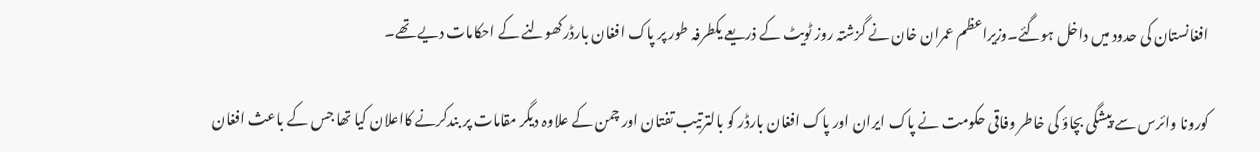افغانستان کی حدود میں داخل ہوگئے۔وزیراعظم عمران خان نے گزشتہ روز ٹویٹ کے ذریعے یکطرفہ طور پر پاک افغان بارڈرکھولنے کے احکامات دیے تھے۔

کورونا وائرس سے پیشگی بچاؤ کی خاطر وفاقی حکومت نے پاک ایران اور پاک افغان بارڈر کو بالترتیب تفتان اور چمن کے علاوہ دیگر مقامات پر بندکرنے کااعلان کیا تھا جس کے باعث افغان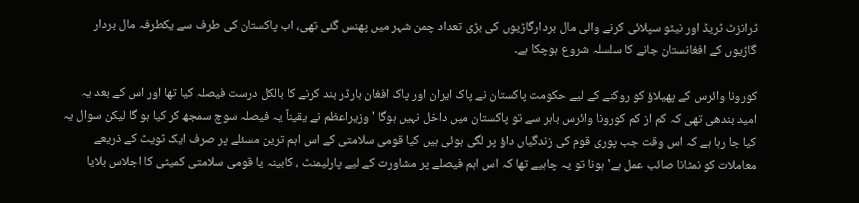ٹرانزٹ ٹریڈ اور نیٹو سپلائی کرنے والی مال بردارگاڑیوں کی بڑی تعداد چمن شہر میں پھنس گئی تھی، اب پاکستان کی طرف سے یکطرفہ مال بردار گاڑیوں کے افغانستان جانے کا سلسلہ شروع ہوچکا ہے۔

کورونا وائرس کے پھیلاؤ کو روکنے کے لیے حکومت پاکستان نے پاک ایران اور پاک افغان بارڈر بند کرنے کا بالکل درست فیصلہ کیا تھا اور اس کے بعد یہ امید بندھی تھی کہ کم از کم کورونا وائرس باہر سے تو پاکستان میں داخل نہیں ہوگا ' وزیراعظم نے یقیناً یہ فیصلہ سوچ سمجھ کر کیا ہو گا لیکن سوال یہ کیا جا رہا ہے کہ اس وقت جب پوری قوم کی زندگیاں داؤ پر لگی ہوئی ہیں کیا قومی سلامتی کے اس اہم ترین مسئلے پر صرف ایک ٹویٹ کے ذریعے معاملات کو نمٹانا صائب عمل ہے' ہونا تو یہ چاہیے تھا کہ اس اہم فیصلے پر مشاورت کے لیے پارلیمنٹ ، کابینہ یا قومی سلامتی کمیٹی کا اجلاس بلایا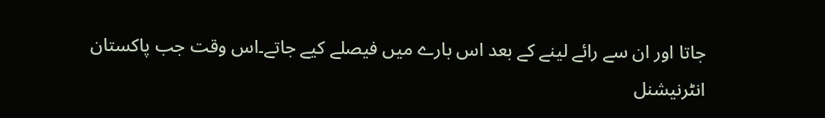جاتا اور ان سے رائے لینے کے بعد اس بارے میں فیصلے کیے جاتے۔اس وقت جب پاکستان انٹرنیشنل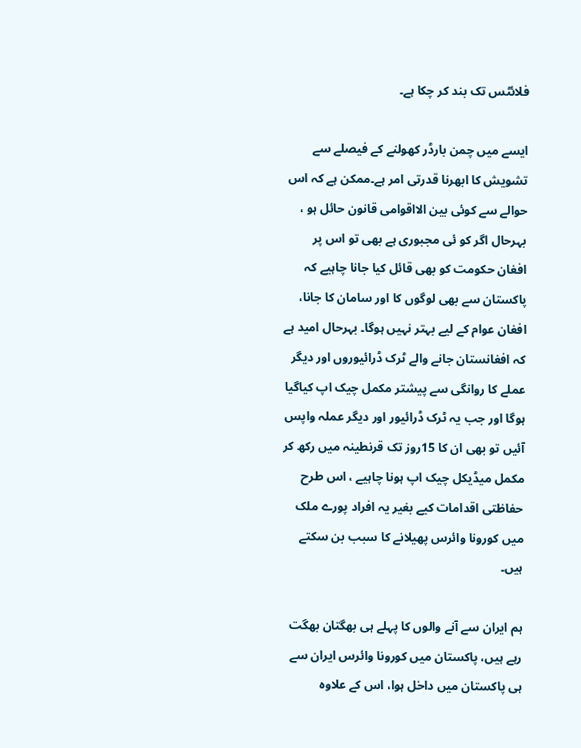فلائٹس تک بند کر چکا ہے۔

ایسے میں چمن بارڈر کھولنے کے فیصلے سے تشویش کا ابھرنا قدرتی امر ہے۔ممکن ہے کہ اس حوالے سے کوئی بین الااقوامی قانون حائل ہو ، بہرحال اگر کو ئی مجبوری ہے بھی تو اس پر افغان حکومت کو بھی قائل کیا جانا چاہیے کہ پاکستان سے بھی لوگوں کا اور سامان کا جانا، افغان عوام کے لیے بہتر نہیں ہوگا۔ بہرحال امید ہے کہ افغانستان جانے والے ٹرک ڈرائیوروں اور دیگر عملے کا روانگی سے پیشتر مکمل چیک اپ کیاگیا ہوگا اور جب یہ ٹرک ڈرائیور اور دیگر عملہ واپس آئیں تو بھی ان کا 15روز تک قرنطینہ میں رکھ کر مکمل میڈیکل چیک اپ ہونا چاہیے ، اس طرح حفاظتی اقدامات کیے بغیر یہ افراد پورے ملک میں کورونا وائرس پھیلانے کا سبب بن سکتے ہیں۔

ہم ایران سے آنے والوں کا پہلے ہی بھگتان بھگت رہے ہیں، پاکستان میں کورونا وائرس ایران سے ہی پاکستان میں داخل ہوا، اس کے علاوہ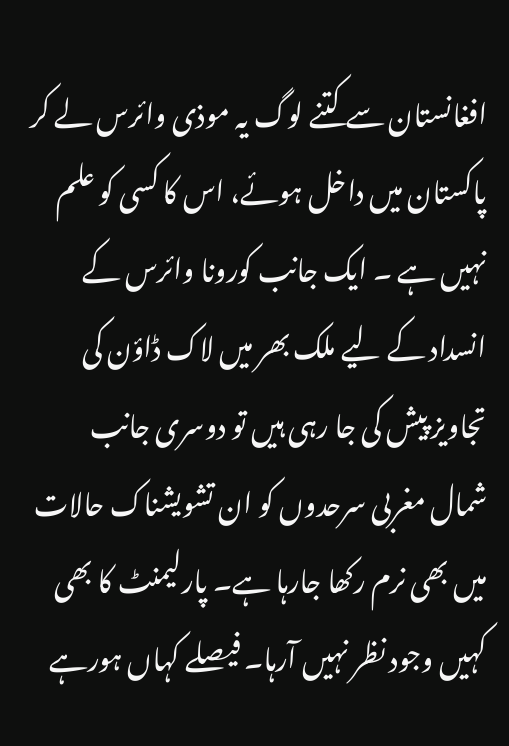افغانستان سے کتنے لوگ یہ موذی وائرس لے کر پاکستان میں داخل ہوئے، اس کا کسی کو علم نہیں ہے ۔ ایک جانب کورونا وائرس کے انسداد کے لیے ملک بھر میں لاک ڈاؤن کی تجاویز پیش کی جا رہی ہیں تو دوسری جانب شمال مغربی سرحدوں کو ان تشویشناک حالات میں بھی نرم رکھا جارہا ہے۔ پارلیمنٹ کا بھی کہیں وجود نظر نہیں آرہا۔ فیصلے کہاں ہورہے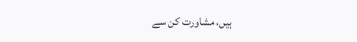ہیں، مشاورت کن سے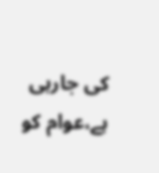کی جارہی ہے،عوام کو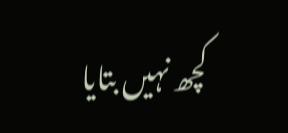کچھ نہیں بتایا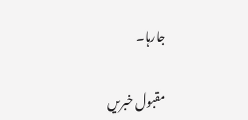جارہا۔

مقبول خبریں